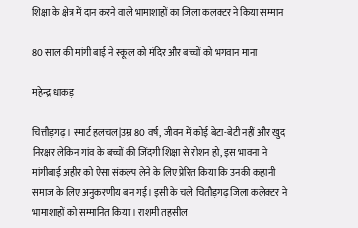शिक्षा के क्षेत्र में दान करने वाले भामाशाहों का जिला कलक्टर ने किया सम्मान

80 साल की मांगी बाई ने स्कूल को मंदिर और बच्चों को भगवान माना

महेन्द्र धाकड़

चित्तौड़गढ़ । स्मार्ट हलचल|उम्र 80 वर्ष, जीवन में कोई बेटा-बेटी नहीं और खुद निरक्षर लेकिन गांव के बच्चों की जिंदगी शिक्षा से रोशन हो, इस भावना ने मांगीबाई अहीर को ऐसा संकल्प लेने के लिए प्रेरित किया कि उनकी कहानी समाज के लिए अनुकरणीय बन गई। इसी के चले चितौड़गढ़ जिला कलेक्टर ने भामाशाहों को सम्मानित किया। राशमी तहसील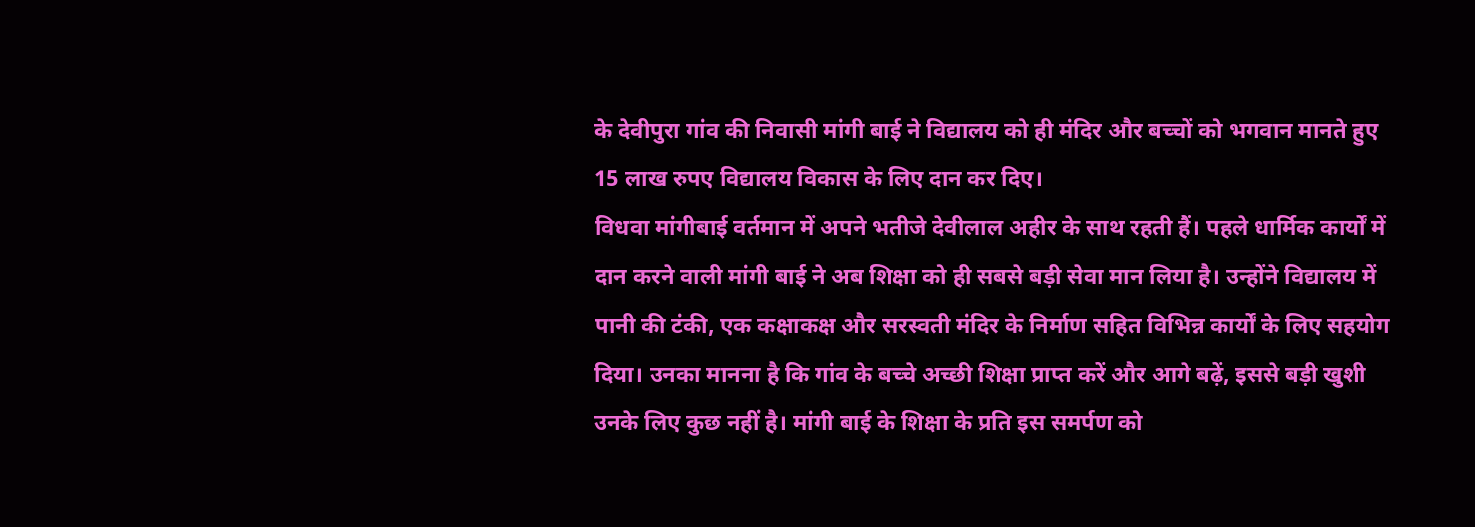के देवीपुरा गांव की निवासी मांगी बाई ने विद्यालय को ही मंदिर और बच्चों को भगवान मानते हुए 15 लाख रुपए विद्यालय विकास के लिए दान कर दिए।
विधवा मांगीबाई वर्तमान में अपने भतीजे देवीलाल अहीर के साथ रहती हैं। पहले धार्मिक कार्यों में दान करने वाली मांगी बाई ने अब शिक्षा को ही सबसे बड़ी सेवा मान लिया है। उन्होंने विद्यालय में पानी की टंकी, एक कक्षाकक्ष और सरस्वती मंदिर के निर्माण सहित विभिन्न कार्यों के लिए सहयोग दिया। उनका मानना है कि गांव के बच्चे अच्छी शिक्षा प्राप्त करें और आगे बढ़ें, इससे बड़ी खुशी उनके लिए कुछ नहीं है। मांगी बाई के शिक्षा के प्रति इस समर्पण को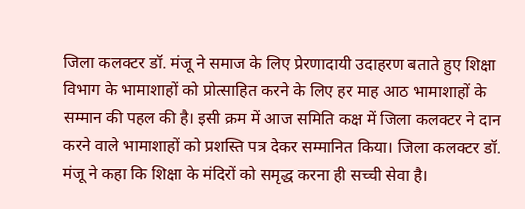जिला कलक्टर डॉ. मंजू ने समाज के लिए प्रेरणादायी उदाहरण बताते हुए शिक्षा विभाग के भामाशाहों को प्रोत्साहित करने के लिए हर माह आठ भामाशाहों के सम्मान की पहल की है। इसी क्रम में आज समिति कक्ष में जिला कलक्टर ने दान करने वाले भामाशाहों को प्रशस्ति पत्र देकर सम्मानित किया। जिला कलक्टर डॉ. मंजू ने कहा कि शिक्षा के मंदिरों को समृद्ध करना ही सच्ची सेवा है।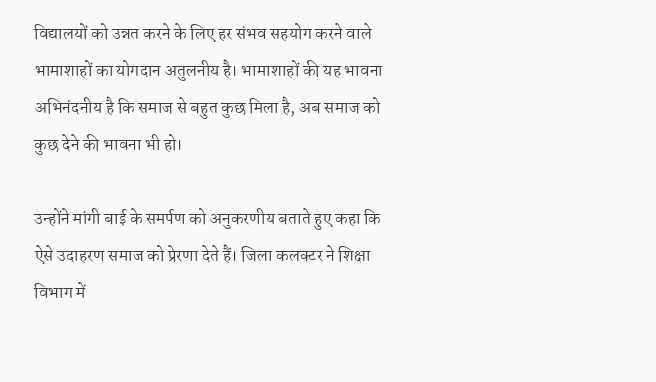विद्यालयों को उन्नत करने के लिए हर संभव सहयोग करने वाले भामाशाहों का योगदान अतुलनीय है। भामाशाहों की यह भावना अभिनंदनीय है कि समाज से बहुत कुछ मिला है, अब समाज को कुछ देने की भावना भी हो।

उन्होंने मांगी बाई के समर्पण को अनुकरणीय बताते हुए कहा कि ऐसे उदाहरण समाज को प्रेरणा देते हैं। जिला कलक्टर ने शिक्षा विभाग में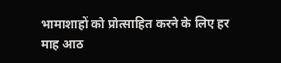भामाशाहों को प्रोत्साहित करने के लिए हर माह आठ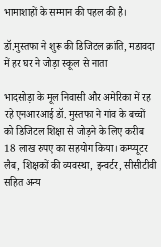भामाशाहों के सम्मान की पहल की है।

डॉ.मुस्तफा ने शुरू की डिजिटल क्रांति, मडावदा में हर घर ने जोड़ा स्कूल से नाता

भादसोड़ा के मूल निवासी और अमेरिका में रह रहे एनआरआई डॉ. मुस्तफा ने गांव के बच्चों को डिजिटल शिक्षा से जोड़ने के लिए करीब 18 लाख रुपए का सहयोग किया। कम्प्यूटर लैब, शिक्षकों की व्यवस्था, इन्वर्टर, सीसीटीवी सहित अन्य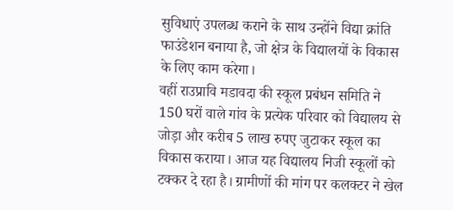सुविधाएं उपलब्ध कराने के साथ उन्होंने विद्या क्रांति फाउंडेशन बनाया है, जो क्षेत्र के विद्यालयों के विकास के लिए काम करेगा।
वहीं राउप्रावि मडावदा की स्कूल प्रबंधन समिति ने 150 घरों वाले गांव के प्रत्येक परिवार को विद्यालय से जोड़ा और करीब 5 लाख रुपए जुटाकर स्कूल का विकास कराया। आज यह विद्यालय निजी स्कूलों को टक्कर दे रहा है। ग्रामीणों की मांग पर कलक्टर ने खेल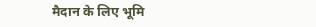मैदान के लिए भूमि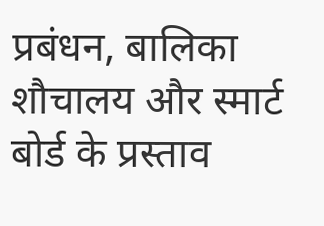प्रबंधन, बालिका शौचालय और स्मार्ट बोर्ड के प्रस्ताव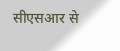सीएसआर से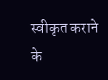स्वीकृत कराने के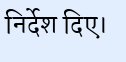निर्देश दिए।